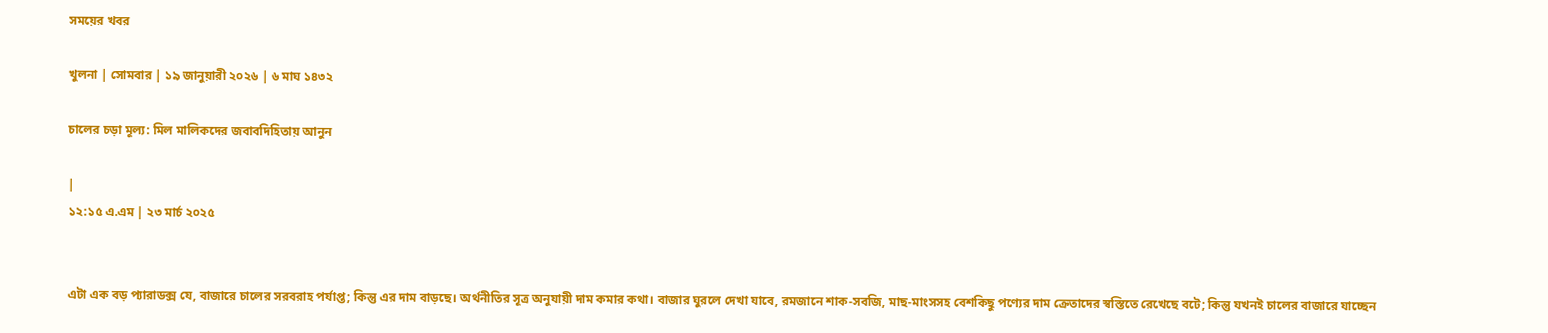সময়ের খবর

খুলনা | সোমবার | ১৯ জানুয়ারী ২০২৬ | ৬ মাঘ ১৪৩২

চালের চড়া মূল্য: মিল মালিকদের জবাবদিহিতায় আনুন

|
১২:১৫ এ.এম | ২৩ মার্চ ২০২৫


এটা এক বড় প্যারাডক্স যে, বাজারে চালের সরবরাহ পর্যাপ্ত; কিন্তু এর দাম বাড়ছে। অর্থনীতির সূত্র অনুযায়ী দাম কমার কথা। বাজার ঘুরলে দেখা যাবে, রমজানে শাক-সবজি, মাছ-মাংসসহ বেশকিছু পণ্যের দাম ক্রেতাদের স্বস্তিতে রেখেছে বটে; কিন্তু যখনই চালের বাজারে যাচ্ছেন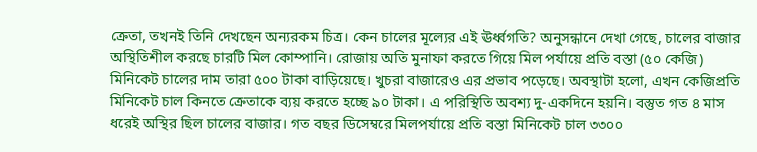ক্রেতা, তখনই তিনি দেখছেন অন্যরকম চিত্র। কেন চালের মূল্যের এই ঊর্ধ্বগতি? অনুসন্ধানে দেখা গেছে, চালের বাজার অস্থিতিশীল করছে চারটি মিল কোম্পানি। রোজায় অতি মুনাফা করতে গিয়ে মিল পর্যায়ে প্রতি বস্তা (৫০ কেজি) মিনিকেট চালের দাম তারা ৫০০ টাকা বাড়িয়েছে। খুচরা বাজারেও এর প্রভাব পড়েছে। অবস্থাটা হলো, এখন কেজিপ্রতি মিনিকেট চাল কিনতে ক্রেতাকে ব্যয় করতে হচ্ছে ৯০ টাকা। এ পরিস্থিতি অবশ্য দু-একদিনে হয়নি। বস্তুত গত ৪ মাস ধরেই অস্থির ছিল চালের বাজার। গত বছর ডিসেম্বরে মিলপর্যায়ে প্রতি বস্তা মিনিকেট চাল ৩৩০০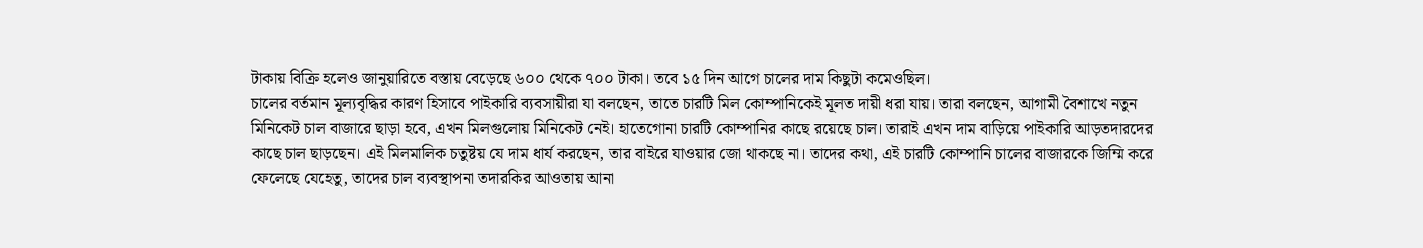টাকায় বিক্রি হলেও জানুয়ারিতে বস্তায় বেড়েছে ৬০০ থেকে ৭০০ টাকা। তবে ১৫ দিন আগে চালের দাম কিছুটা কমেওছিল।
চালের বর্তমান মূল্যবৃদ্ধির কারণ হিসাবে পাইকারি ব্যবসায়ীরা যা বলছেন, তাতে চারটি মিল কোম্পানিকেই মূলত দায়ী ধরা যায়। তারা বলছেন, আগামী বৈশাখে নতুন মিনিকেট চাল বাজারে ছাড়া হবে, এখন মিলগুলোয় মিনিকেট নেই। হাতেগোনা চারটি কোম্পানির কাছে রয়েছে চাল। তারাই এখন দাম বাড়িয়ে পাইকারি আড়তদারদের কাছে চাল ছাড়ছেন। এই মিলমালিক চতুষ্টয় যে দাম ধার্য করছেন, তার বাইরে যাওয়ার জো থাকছে না। তাদের কথা, এই চারটি কোম্পানি চালের বাজারকে জিম্মি করে ফেলেছে যেহেতু, তাদের চাল ব্যবস্থাপনা তদারকির আওতায় আনা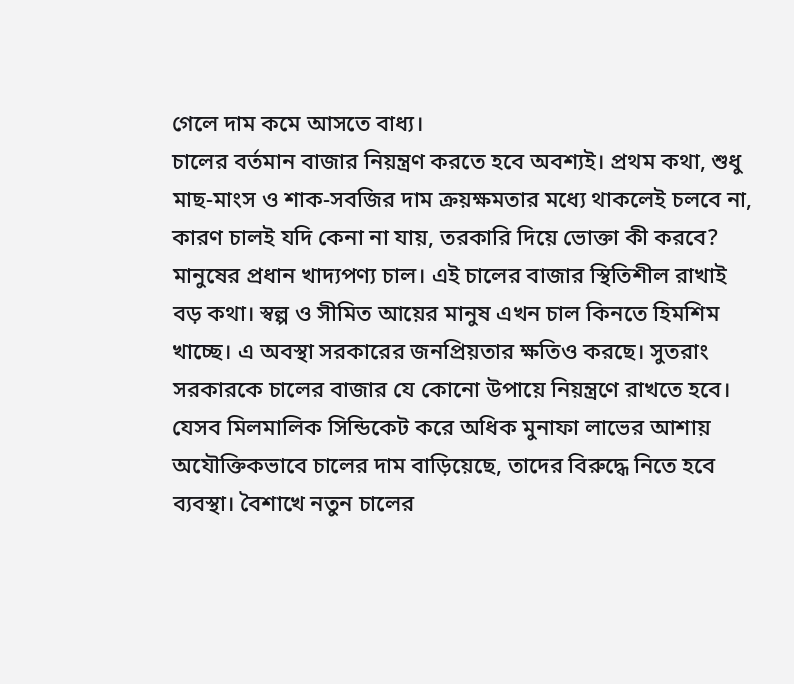গেলে দাম কমে আসতে বাধ্য।
চালের বর্তমান বাজার নিয়ন্ত্রণ করতে হবে অবশ্যই। প্রথম কথা, শুধু মাছ-মাংস ও শাক-সবজির দাম ক্রয়ক্ষমতার মধ্যে থাকলেই চলবে না, কারণ চালই যদি কেনা না যায়, তরকারি দিয়ে ভোক্তা কী করবে? মানুষের প্রধান খাদ্যপণ্য চাল। এই চালের বাজার স্থিতিশীল রাখাই বড় কথা। স্বল্প ও সীমিত আয়ের মানুষ এখন চাল কিনতে হিমশিম খাচ্ছে। এ অবস্থা সরকারের জনপ্রিয়তার ক্ষতিও করছে। সুতরাং সরকারকে চালের বাজার যে কোনো উপায়ে নিয়ন্ত্রণে রাখতে হবে। যেসব মিলমালিক সিন্ডিকেট করে অধিক মুনাফা লাভের আশায় অযৌক্তিকভাবে চালের দাম বাড়িয়েছে, তাদের বিরুদ্ধে নিতে হবে ব্যবস্থা। বৈশাখে নতুন চালের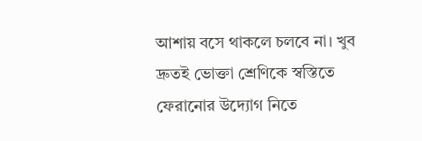আশায় বসে থাকলে চলবে না। খুব দ্রুতই ভোক্তা শ্রেণিকে স্বস্তিতে ফেরানোর উদ্যোগ নিতে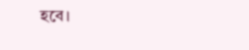হবে।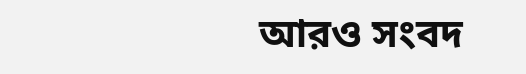আরও সংবদ